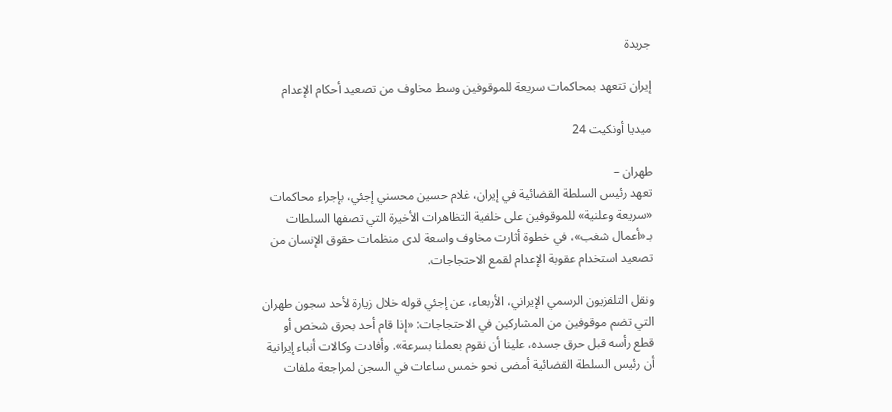جريدة

إيران تتعهد بمحاكمات سريعة للموقوفين وسط مخاوف من تصعيد أحكام الإعدام

ميديا أونكيت 24

طهران –
تعهد رئيس السلطة القضائية في إيران، غلام حسين محسني إجئي، بإجراء محاكمات «سريعة وعلنية» للموقوفين على خلفية التظاهرات الأخيرة التي تصفها السلطات بـ«أعمال شغب»، في خطوة أثارت مخاوف واسعة لدى منظمات حقوق الإنسان من تصعيد استخدام عقوبة الإعدام لقمع الاحتجاجات.

ونقل التلفزيون الرسمي الإيراني، الأربعاء، عن إجئي قوله خلال زيارة لأحد سجون طهران التي تضم موقوفين من المشاركين في الاحتجاجات: «إذا قام أحد بحرق شخص أو قطع رأسه قبل حرق جسده، علينا أن نقوم بعملنا بسرعة». وأفادت وكالات أنباء إيرانية أن رئيس السلطة القضائية أمضى نحو خمس ساعات في السجن لمراجعة ملفات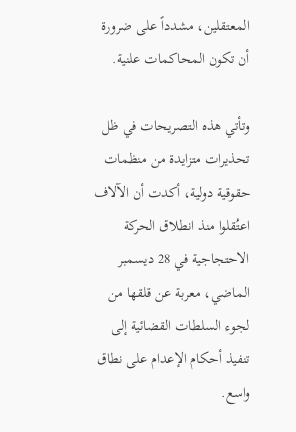المعتقلين، مشدداً على ضرورة أن تكون المحاكمات علنية.

وتأتي هذه التصريحات في ظل تحذيرات متزايدة من منظمات حقوقية دولية، أكدت أن الآلاف اعتُقلوا منذ انطلاق الحركة الاحتجاجية في 28 ديسمبر الماضي، معربة عن قلقها من لجوء السلطات القضائية إلى تنفيذ أحكام الإعدام على نطاق واسع.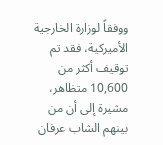ووفقاً لوزارة الخارجية الأميركية، فقد تم توقيف أكثر من 10,600 متظاهر، مشيرة إلى أن من بينهم الشاب عرفان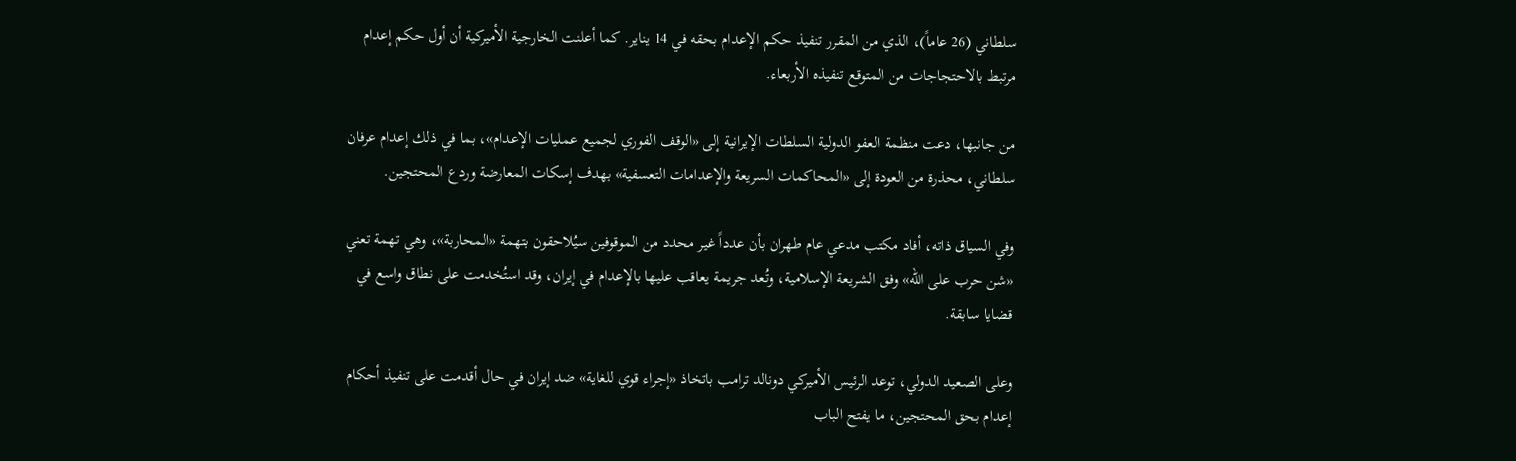سلطاني (26 عاماً)، الذي من المقرر تنفيذ حكم الإعدام بحقه في 14 يناير. كما أعلنت الخارجية الأميركية أن أول حكم إعدام مرتبط بالاحتجاجات من المتوقع تنفيذه الأربعاء.

من جانبها، دعت منظمة العفو الدولية السلطات الإيرانية إلى «الوقف الفوري لجميع عمليات الإعدام»، بما في ذلك إعدام عرفان سلطاني، محذرة من العودة إلى «المحاكمات السريعة والإعدامات التعسفية» بهدف إسكات المعارضة وردع المحتجين.

وفي السياق ذاته، أفاد مكتب مدعي عام طهران بأن عدداً غير محدد من الموقوفين سيُلاحقون بتهمة «المحاربة»، وهي تهمة تعني «شن حرب على الله» وفق الشريعة الإسلامية، وتُعد جريمة يعاقب عليها بالإعدام في إيران، وقد استُخدمت على نطاق واسع في قضايا سابقة.

وعلى الصعيد الدولي، توعد الرئيس الأميركي دونالد ترامب باتخاذ «إجراء قوي للغاية» ضد إيران في حال أقدمت على تنفيذ أحكام إعدام بحق المحتجين، ما يفتح الباب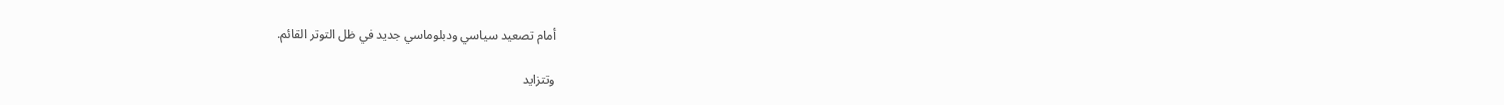أمام تصعيد سياسي ودبلوماسي جديد في ظل التوتر القائم.

وتتزايد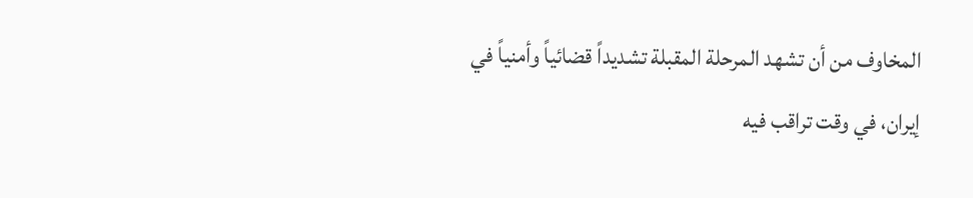المخاوف من أن تشهد المرحلة المقبلة تشديداً قضائياً وأمنياً في إيران، في وقت تراقب فيه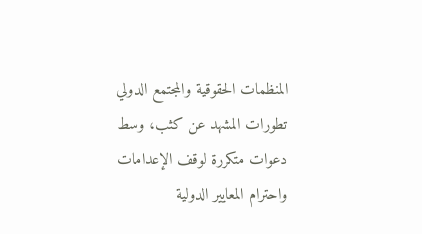المنظمات الحقوقية والمجتمع الدولي تطورات المشهد عن كثب، وسط دعوات متكررة لوقف الإعدامات واحترام المعايير الدولية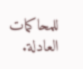للمحاكمات العادلة.